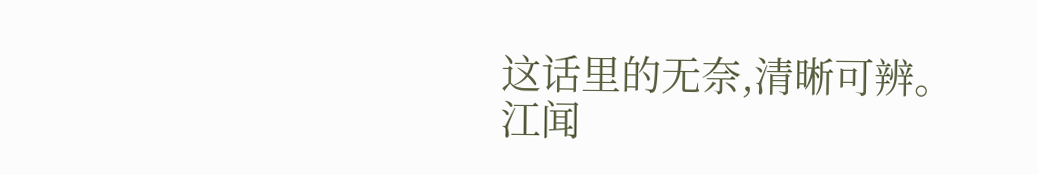这话里的无奈,清晰可辨。
江闻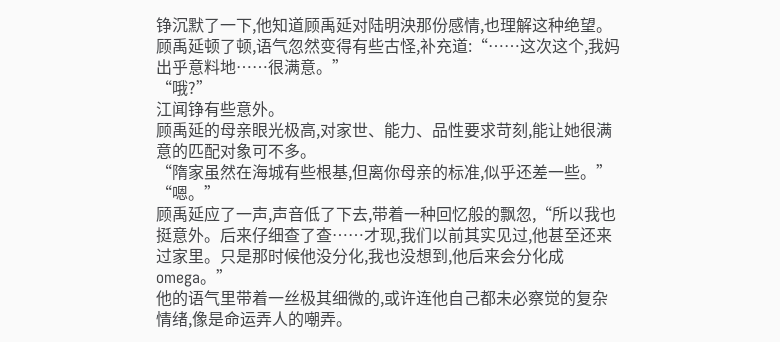铮沉默了一下,他知道顾禹延对陆明泱那份感情,也理解这种绝望。
顾禹延顿了顿,语气忽然变得有些古怪,补充道:“……这次这个,我妈出乎意料地……很满意。”
“哦?”
江闻铮有些意外。
顾禹延的母亲眼光极高,对家世、能力、品性要求苛刻,能让她很满意的匹配对象可不多。
“隋家虽然在海城有些根基,但离你母亲的标准,似乎还差一些。”
“嗯。”
顾禹延应了一声,声音低了下去,带着一种回忆般的飘忽,“所以我也挺意外。后来仔细查了查……才现,我们以前其实见过,他甚至还来过家里。只是那时候他没分化,我也没想到,他后来会分化成omega。”
他的语气里带着一丝极其细微的,或许连他自己都未必察觉的复杂情绪,像是命运弄人的嘲弄。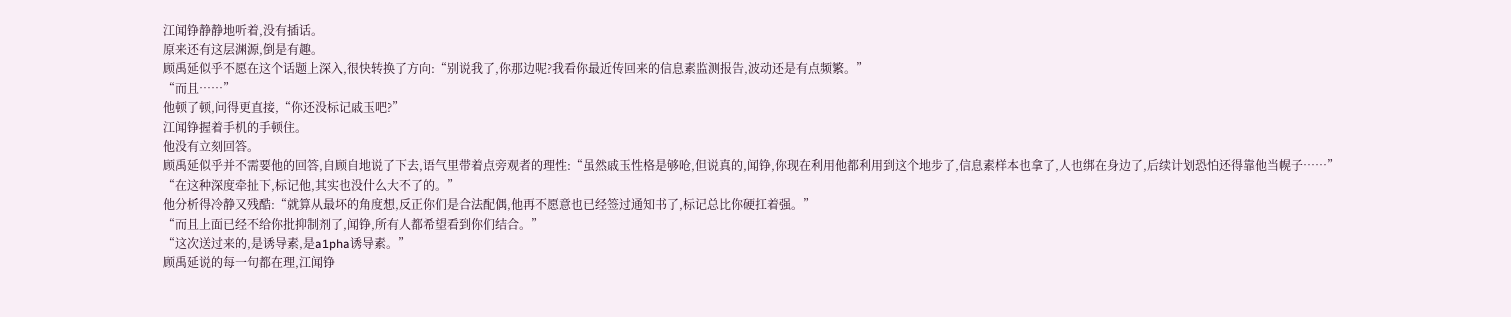江闻铮静静地听着,没有插话。
原来还有这层渊源,倒是有趣。
顾禹延似乎不愿在这个话题上深入,很快转换了方向:“别说我了,你那边呢?我看你最近传回来的信息素监测报告,波动还是有点频繁。”
“而且……”
他顿了顿,问得更直接,“你还没标记戚玉吧?”
江闻铮握着手机的手顿住。
他没有立刻回答。
顾禹延似乎并不需要他的回答,自顾自地说了下去,语气里带着点旁观者的理性:“虽然戚玉性格是够呛,但说真的,闻铮,你现在利用他都利用到这个地步了,信息素样本也拿了,人也绑在身边了,后续计划恐怕还得靠他当幌子……”
“在这种深度牵扯下,标记他,其实也没什么大不了的。”
他分析得冷静又残酷:“就算从最坏的角度想,反正你们是合法配偶,他再不愿意也已经签过通知书了,标记总比你硬扛着强。”
“而且上面已经不给你批抑制剂了,闻铮,所有人都希望看到你们结合。”
“这次送过来的,是诱导素,是a1pha诱导素。”
顾禹延说的每一句都在理,江闻铮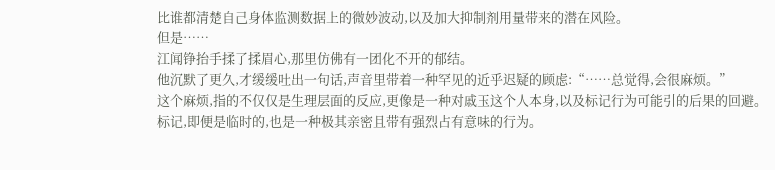比谁都清楚自己身体监测数据上的微妙波动,以及加大抑制剂用量带来的潜在风险。
但是……
江闻铮抬手揉了揉眉心,那里仿佛有一团化不开的郁结。
他沉默了更久,才缓缓吐出一句话,声音里带着一种罕见的近乎迟疑的顾虑:“……总觉得,会很麻烦。”
这个麻烦,指的不仅仅是生理层面的反应,更像是一种对戚玉这个人本身,以及标记行为可能引的后果的回避。
标记,即便是临时的,也是一种极其亲密且带有强烈占有意味的行为。